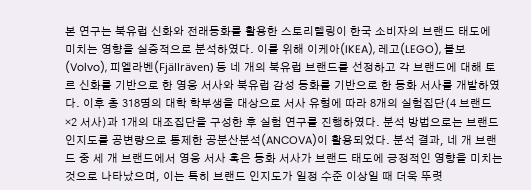본 연구는 북유럽 신화와 전래동화를 활용한 스토리텔링이 한국 소비자의 브랜드 태도에 미치는 영향을 실증적으로 분석하였다. 이를 위해 이케아(IKEA), 레고(LEGO), 볼보(Volvo), 피엘라벤(Fjällräven) 등 네 개의 북유럽 브랜드를 선정하고 각 브랜드에 대해 토르 신화를 기반으로 한 영웅 서사와 북유럽 감성 동화를 기반으로 한 동화 서사를 개발하였다. 이후 총 318명의 대학 학부생을 대상으로 서사 유형에 따라 8개의 실험집단(4 브랜드×2 서사)과 1개의 대조집단을 구성한 후 실험 연구를 진행하였다. 분석 방법으로는 브랜드 인지도를 공변량으로 통제한 공분산분석(ANCOVA)이 활용되었다. 분석 결과, 네 개 브랜드 중 세 개 브랜드에서 영웅 서사 혹은 동화 서사가 브랜드 태도에 긍정적인 영향을 미치는 것으로 나타났으며, 이는 특히 브랜드 인지도가 일정 수준 이상일 때 더욱 뚜렷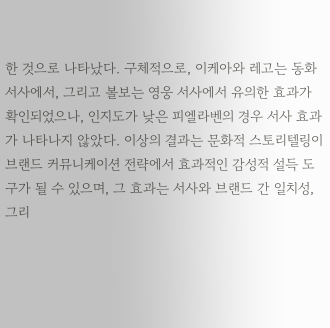한 것으로 나타났다. 구체적으로, 이케아와 레고는 동화 서사에서, 그리고 볼보는 영웅 서사에서 유의한 효과가 확인되었으나, 인지도가 낮은 피엘라벤의 경우 서사 효과가 나타나지 않았다. 이상의 결과는 문화적 스토리텔링이 브랜드 커뮤니케이션 전략에서 효과적인 감성적 설득 도구가 될 수 있으며, 그 효과는 서사와 브랜드 간 일치성, 그리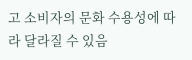고 소비자의 문화 수용성에 따라 달라질 수 있음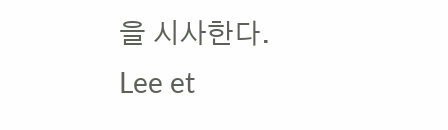을 시사한다.
Lee et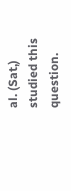al. (Sat,) studied this question.